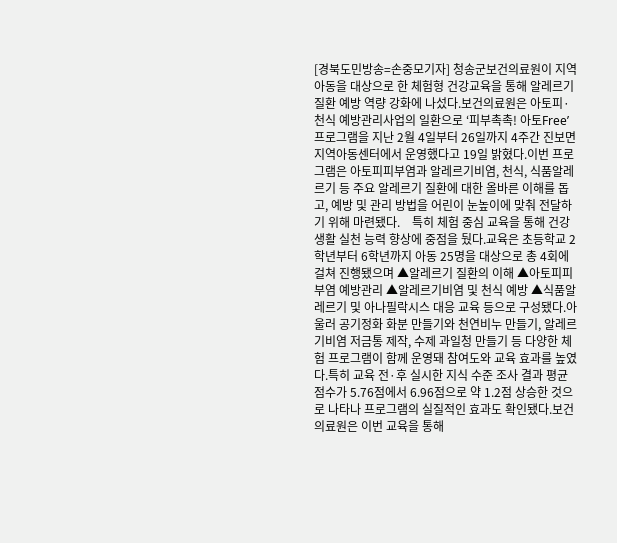[경북도민방송=손중모기자] 청송군보건의료원이 지역 아동을 대상으로 한 체험형 건강교육을 통해 알레르기 질환 예방 역량 강화에 나섰다.보건의료원은 아토피·천식 예방관리사업의 일환으로 ‘피부촉촉! 아토Free’ 프로그램을 지난 2월 4일부터 26일까지 4주간 진보면 지역아동센터에서 운영했다고 19일 밝혔다.이번 프로그램은 아토피피부염과 알레르기비염, 천식, 식품알레르기 등 주요 알레르기 질환에 대한 올바른 이해를 돕고, 예방 및 관리 방법을 어린이 눈높이에 맞춰 전달하기 위해 마련됐다.    특히 체험 중심 교육을 통해 건강생활 실천 능력 향상에 중점을 뒀다.교육은 초등학교 2학년부터 6학년까지 아동 25명을 대상으로 총 4회에 걸쳐 진행됐으며 ▲알레르기 질환의 이해 ▲아토피피부염 예방관리 ▲알레르기비염 및 천식 예방 ▲식품알레르기 및 아나필락시스 대응 교육 등으로 구성됐다.아울러 공기정화 화분 만들기와 천연비누 만들기, 알레르기비염 저금통 제작, 수제 과일청 만들기 등 다양한 체험 프로그램이 함께 운영돼 참여도와 교육 효과를 높였다.특히 교육 전·후 실시한 지식 수준 조사 결과 평균 점수가 5.76점에서 6.96점으로 약 1.2점 상승한 것으로 나타나 프로그램의 실질적인 효과도 확인됐다.보건의료원은 이번 교육을 통해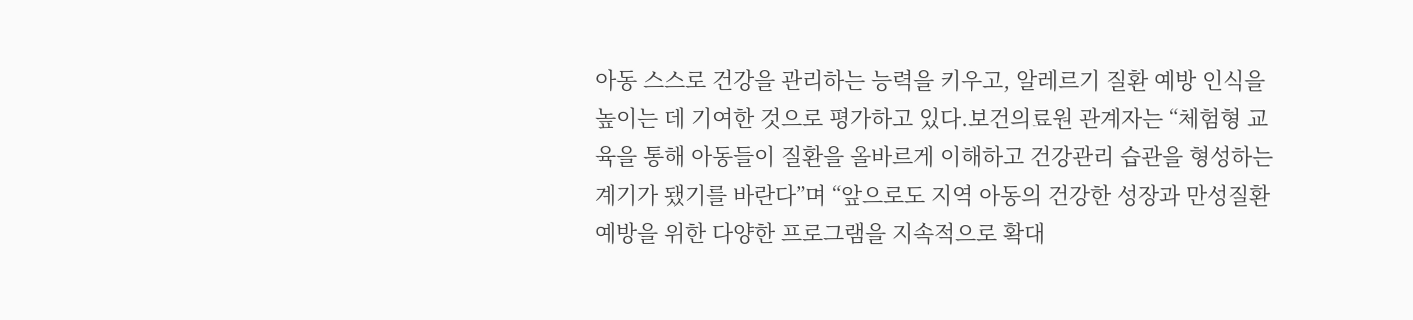아동 스스로 건강을 관리하는 능력을 키우고, 알레르기 질환 예방 인식을 높이는 데 기여한 것으로 평가하고 있다.보건의료원 관계자는 “체험형 교육을 통해 아동들이 질환을 올바르게 이해하고 건강관리 습관을 형성하는 계기가 됐기를 바란다”며 “앞으로도 지역 아동의 건강한 성장과 만성질환 예방을 위한 다양한 프로그램을 지속적으로 확대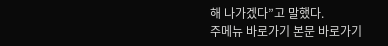해 나가겠다”고 말했다.
주메뉴 바로가기 본문 바로가기